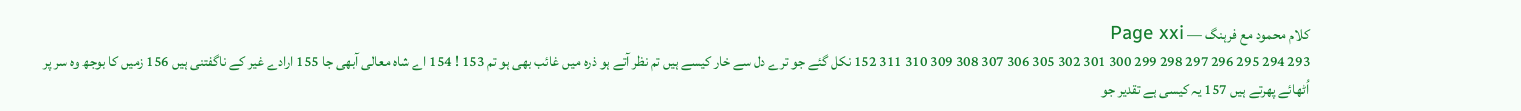کلام محمود مع فرہنگ — Page xxi
293 294 295 296 297 298 299 300 301 302 305 306 307 308 309 310 311 152 نکل گئے جو ترے دل سے خار کیسے ہیں تم نظر آتے ہو ذرہ میں غائب بھی ہو تم 153 ! 154 اے شاہ معالی آبھی جا 155 ارادے غیر کے ناگفتنی ہیں 156 زمیں کا بوجھ وہ سر پر اُٹھائے پھرتے ہیں 157 یہ کیسی ہے تقدیر جو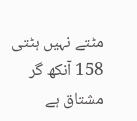مٹتے نہیں ہٹتی 158 آنکھ گر مشتاق ہے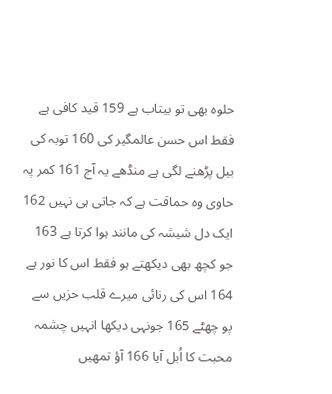حلوہ بھی تو بیتاب ہے 159 قید کافی ہے فقط اس حسن عالمگیر کی 160 توبہ کی بیل پڑھنے لگی ہے منڈھے یہ آج 161 کمر پہ حاوی وہ حماقت ہے کہ جاتی ہی نہیں 162 ایک دل شیشہ کی مانند ہوا کرتا ہے 163 جو کچھ بھی دیکھتے ہو فقط اس کا نور ہے 164 اس کی رنائی میرے قلب حزیں سے پو چھٹے 165 جونہی دیکھا انہیں چشمہ محبت کا اُبل آیا 166 آؤ تمھیں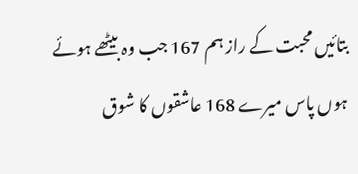بتائیں محبت کے راز ہم 167 جب وہ بیٹھے ہوئے ہوں پاس میرے 168 عاشقوں کا شوق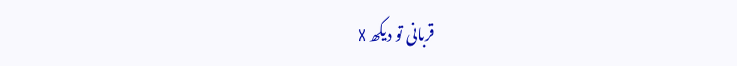قربانی تو دیکھ X